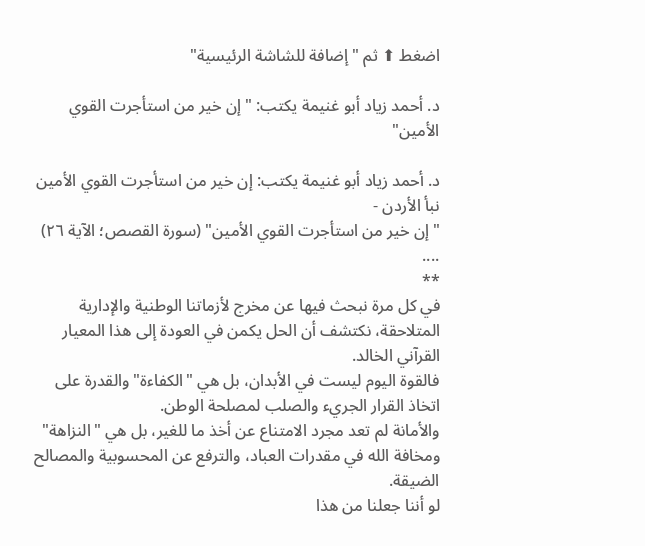اضغط ⬆ ثم "إضافة للشاشة الرئيسية"

د. أحمد زياد أبو غنيمة يكتب: "إن خير من استأجرت القوي الأمين"

د. أحمد زياد أبو غنيمة يكتب: إن خير من استأجرت القوي الأمين
نبأ الأردن -
"إن خير من استأجرت القوي الأمين" (سورة القصص؛ الآية ٢٦) ....
**
في كل مرة نبحث فيها عن مخرج لأزماتنا الوطنية والإدارية المتلاحقة، نكتشف أن الحل يكمن في العودة إلى هذا المعيار القرآني الخالد.
فالقوة اليوم ليست في الأبدان، بل هي "الكفاءة" والقدرة على اتخاذ القرار الجريء والصلب لمصلحة الوطن.
والأمانة لم تعد مجرد الامتناع عن أخذ ما للغير، بل هي "النزاهة" ومخافة الله في مقدرات العباد، والترفع عن المحسوبية والمصالح الضيقة.
لو أننا جعلنا من هذا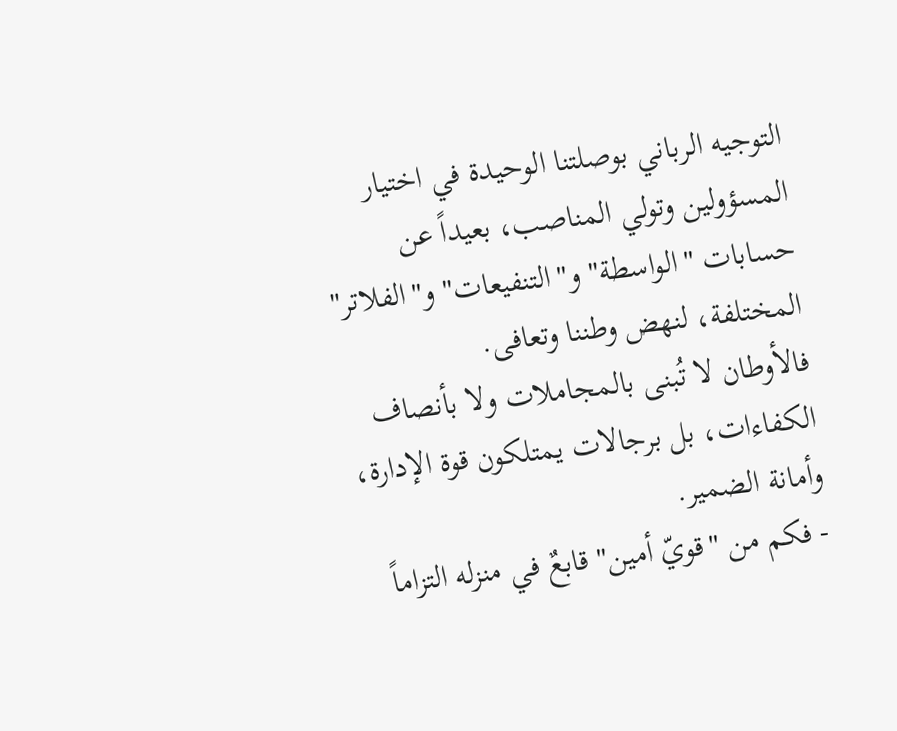التوجيه الرباني بوصلتنا الوحيدة في اختيار المسؤولين وتولي المناصب، بعيداً عن حسابات "الواسطة" و"التنفيعات" و"الفلاتر" المختلفة، لنهض وطننا وتعافى.
فالأوطان لا تُبنى بالمجاملات ولا بأنصاف الكفاءات، بل برجالات يمتلكون قوة الإدارة، وأمانة الضمير.
- فكم من "قويّ أمين" قابعٌ في منزله التزاماً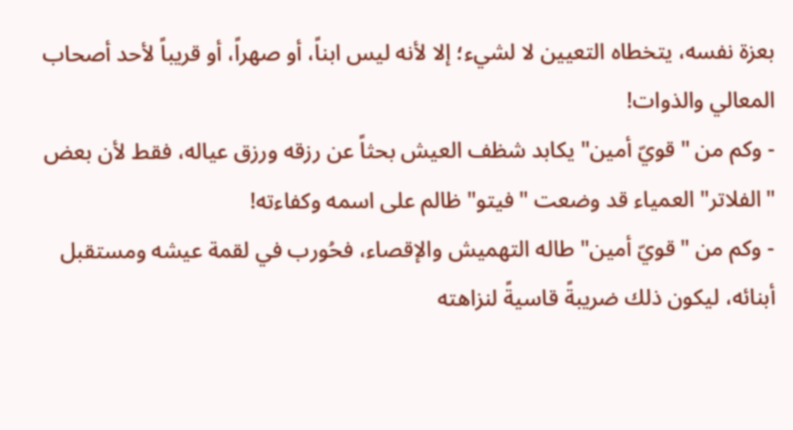بعزة نفسه، يتخطاه التعيين لا لشيء؛ إلا لأنه ليس ابناً، أو صهراً، أو قريباً لأحد أصحاب المعالي والذوات!
- وكم من "قويّ أمين" يكابد شظف العيش بحثاً عن رزقه ورزق عياله، فقط لأن بعض "الفلاتر" العمياء قد وضعت "فيتو" ظالم على اسمه وكفاءته!
- وكم من "قويّ أمين" طاله التهميش والإقصاء، فحُورب في لقمة عيشه ومستقبل أبنائه، ليكون ذلك ضريبةً قاسيةً لنزاهته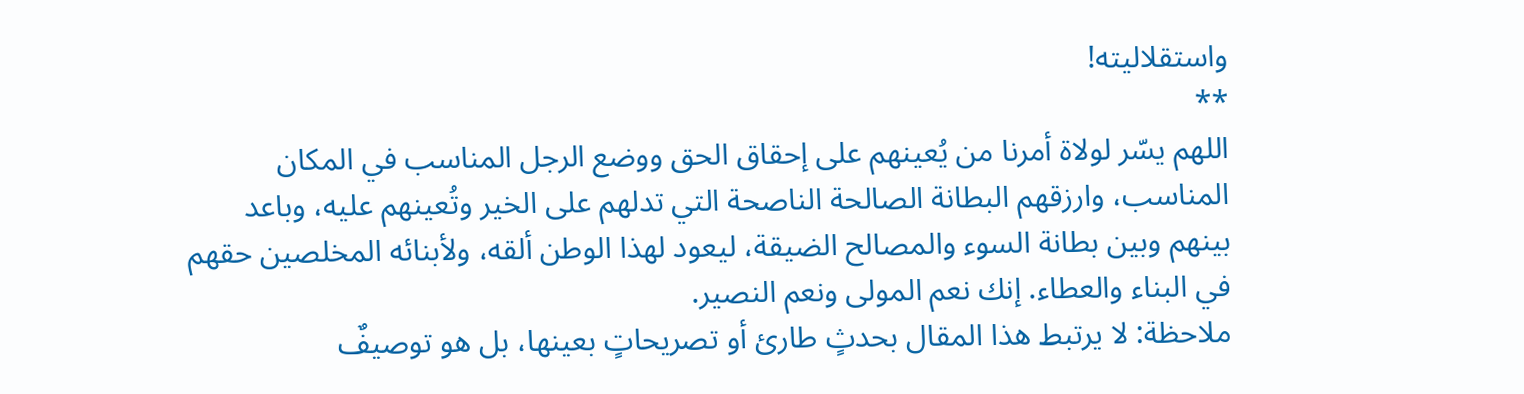واستقلاليته!
**
اللهم يسّر لولاة أمرنا من يُعينهم على إحقاق الحق ووضع الرجل المناسب في المكان المناسب، وارزقهم البطانة الصالحة الناصحة التي تدلهم على الخير وتُعينهم عليه، وباعد بينهم وبين بطانة السوء والمصالح الضيقة، ليعود لهذا الوطن ألقه، ولأبنائه المخلصين حقهم في البناء والعطاء. إنك نعم المولى ونعم النصير.
ملاحظة: لا يرتبط هذا المقال بحدثٍ طارئ أو تصريحاتٍ بعينها، بل هو توصيفٌ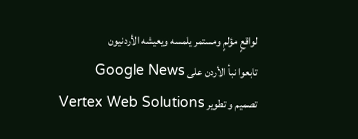لواقعٍ مؤلمٍ ومستمر يلمسه ويعيشه الأردنيون
تابعوا نبأ الأردن على Google News
تصميم و تطوير Vertex Web Solutions